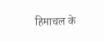हिमाचल के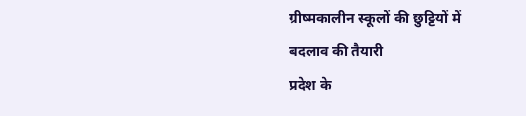ग्रीष्मकालीन स्कूलों की छुट्टियों में बदलाव की तैयारी
प्रदेश के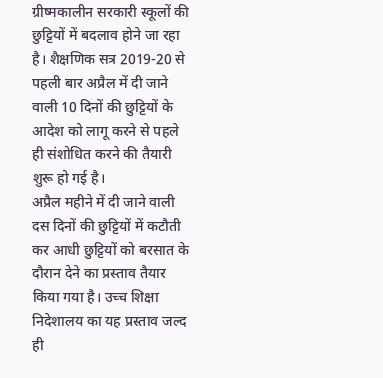ग्रीष्मकालीन सरकारी स्कूलों की छुट्टियों में बदलाव होने जा रहा है। शैक्षणिक सत्र 2019-20 से पहली बार अप्रैल में दी जाने वाली 10 दिनों की छुट्टियों के आदेश को लागू करने से पहले ही संशोधित करने की तैयारी शुरू हो गई है।
अप्रैल महीने में दी जाने वाली दस दिनों की छुट्टियों में कटौती कर आधी छुट्टियों को बरसात के दौरान देने का प्रस्ताव तैयार किया गया है। उच्च शिक्षा निदेशालय का यह प्रस्ताव जल्द ही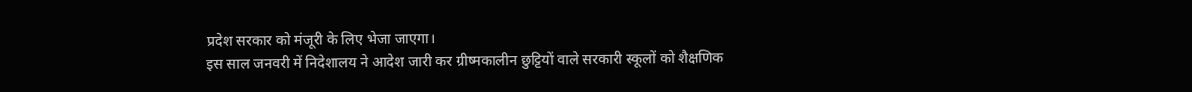प्रदेश सरकार को मंजूरी के लिए भेजा जाएगा।
इस साल जनवरी में निदेशालय ने आदेश जारी कर ग्रीष्मकालीन छुट्टियों वाले सरकारी स्कूलों को शैक्षणिक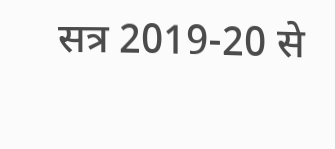सत्र 2019-20 से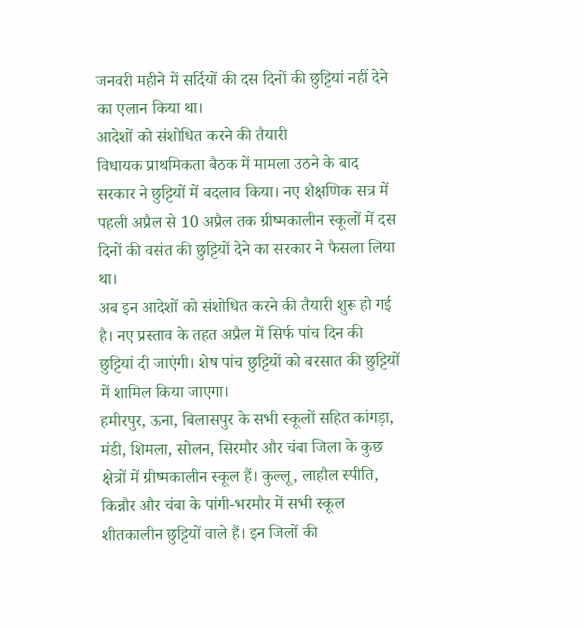जनवरी महीने में सर्दियों की दस दिनों की छुट्टियां नहीं देने का एलान किया था।
आदेशों को संशोधित करने की तैयारी
विधायक प्राथमिकता बैठक में मामला उठने के बाद सरकार ने छुट्टियों में बदलाव किया। नए शैक्षणिक सत्र में पहली अप्रैल से 10 अप्रैल तक ग्रीष्मकालीन स्कूलों में दस दिनों की वसंत की छुट्टियों देने का सरकार ने फैसला लिया था।
अब इन आदेशों को संशोधित करने की तैयारी शुरू हो गई है। नए प्रस्ताव के तहत अप्रैल में सिर्फ पांच दिन की छुट्टियां दी जाएंगी। शेष पांच छुट्टियों को बरसात की छुट्टियों में शामिल किया जाएगा।
हमीरपुर, ऊना, बिलासपुर के सभी स्कूलों सहित कांगड़ा, मंडी, शिमला, सोलन, सिरमौर और चंबा जिला के कुछ क्षेत्रों में ग्रीष्मकालीन स्कूल हैं। कुल्लू, लाहौल स्पीति, किन्नौर और चंबा के पांगी-भरमौर में सभी स्कूल शीतकालीन छुट्टियों वाले हैं। इन जिलों की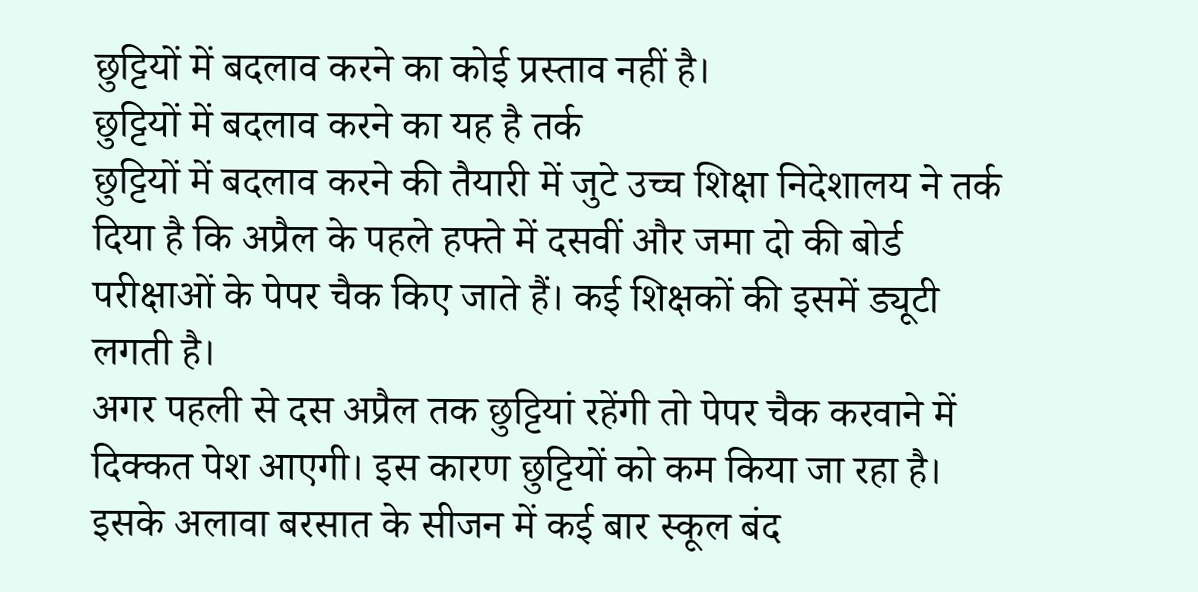छुट्टियों में बदलाव करने का कोई प्रस्ताव नहीं है।
छुट्टियों में बदलाव करने का यह है तर्क
छुट्टियों में बदलाव करने की तैयारी में जुटे उच्च शिक्षा निदेशालय ने तर्क दिया है कि अप्रैल के पहले हफ्ते में दसवीं और जमा दो की बोर्ड परीक्षाओं के पेपर चैक किए जाते हैं। कई शिक्षकों की इसमें ड्यूटी लगती है।
अगर पहली से दस अप्रैल तक छुट्टियां रहेंगी तो पेपर चैक करवाने में दिक्कत पेश आएगी। इस कारण छुट्टियों को कम किया जा रहा है। इसके अलावा बरसात के सीजन में कई बार स्कूल बंद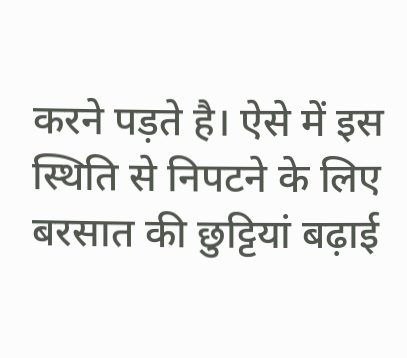करने पड़ते है। ऐसे में इस स्थिति से निपटने के लिए बरसात की छुट्टियां बढ़ाई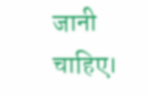जानी चाहिए।